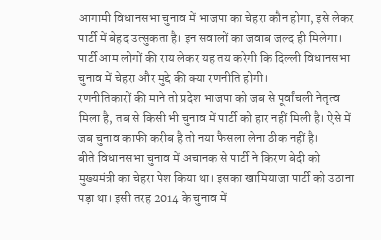आगामी विधानसभा चुनाव में भाजपा का चेहरा कौन होगा, इसे लेकर पार्टी में बेहद उत्सुकता है। इन सवालों का जवाब जल्द ही मिलेगा। पार्टी आम लोगों की राय लेकर यह तय करेगी कि दिल्ली विधानसभा चुनाव में चेहरा और मुद्दे की क्या रणनीति होगी।
रणनीतिकारों की माने तो प्रदेश भाजपा को जब से पूर्वांचली नेतृत्व मिला है, तब से किसी भी चुनाव में पार्टी को हार नहीं मिली है। ऐसे में जब चुनाव काफी करीब है तो नया फैसला लेना ठीक नहीं है।
बीते विधानसभा चुनाव में अचानक से पार्टी ने किरण बेदी को मुख्यमंत्री का चेहरा पेश किया था। इसका खामियाजा पार्टी को उठाना पड़ा था। इसी तरह 2014 के चुनाव में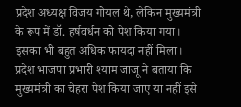प्रदेश अध्यक्ष विजय गोयल थे, लेकिन मुख्यमंत्री के रूप में डॉ. हर्षवर्धन को पेश किया गया। इसका भी बहुत अधिक फायदा नहीं मिला।
प्रदेश भाजपा प्रभारी श्याम जाजू ने बताया कि मुख्यमंत्री का चेहरा पेश किया जाए या नहीं इसे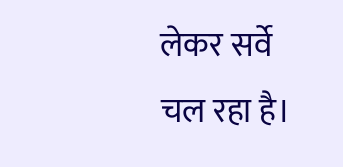लेकर सर्वे चल रहा है।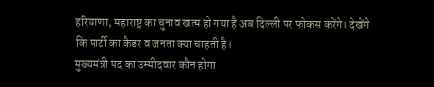हरियाणा, महाराष्ट्र का चुनाव खत्म हो गया है अब दिल्ली पर फोकस करेंगे। देखेंगे कि पार्टी का कैडर व जनता क्या चाहती है।
मुख्यमंत्री पद का उम्मीदवार कौन होगा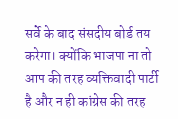सर्वे के बाद संसदीय बोर्ड तय करेगा। क्योंकि भाजपा ना तो आप की तरह व्यक्तिवादी पार्टी है और न ही कांग्रेस की तरह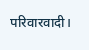परिवारवादी।